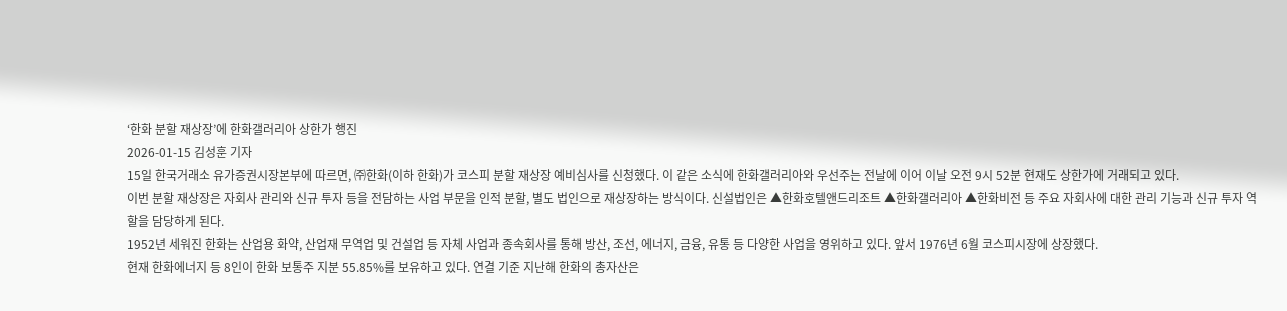‘한화 분할 재상장’에 한화갤러리아 상한가 행진
2026-01-15 김성훈 기자
15일 한국거래소 유가증권시장본부에 따르면, ㈜한화(이하 한화)가 코스피 분할 재상장 예비심사를 신청했다. 이 같은 소식에 한화갤러리아와 우선주는 전날에 이어 이날 오전 9시 52분 현재도 상한가에 거래되고 있다.
이번 분할 재상장은 자회사 관리와 신규 투자 등을 전담하는 사업 부문을 인적 분할, 별도 법인으로 재상장하는 방식이다. 신설법인은 ▲한화호텔앤드리조트 ▲한화갤러리아 ▲한화비전 등 주요 자회사에 대한 관리 기능과 신규 투자 역할을 담당하게 된다.
1952년 세워진 한화는 산업용 화약, 산업재 무역업 및 건설업 등 자체 사업과 종속회사를 통해 방산, 조선, 에너지, 금융, 유통 등 다양한 사업을 영위하고 있다. 앞서 1976년 6월 코스피시장에 상장했다.
현재 한화에너지 등 8인이 한화 보통주 지분 55.85%를 보유하고 있다. 연결 기준 지난해 한화의 총자산은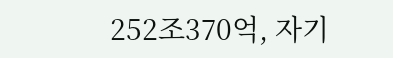252조370억, 자기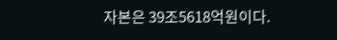자본은 39조5618억원이다.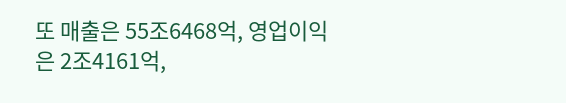또 매출은 55조6468억, 영업이익은 2조4161억,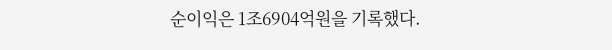순이익은 1조6904억원을 기록했다.